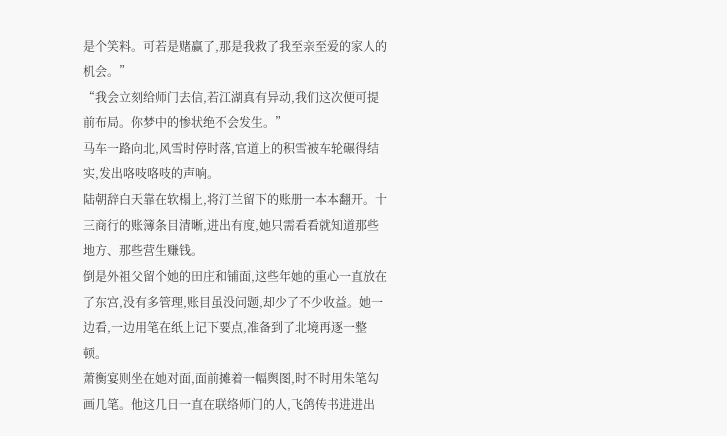是个笑料。可若是赌赢了,那是我救了我至亲至爱的家人的机会。”
“我会立刻给师门去信,若江湖真有异动,我们这次便可提前布局。你梦中的惨状绝不会发生。”
马车一路向北,风雪时停时落,官道上的积雪被车轮碾得结实,发出咯吱咯吱的声响。
陆朝辞白天靠在软榻上,将汀兰留下的账册一本本翻开。十三商行的账簿条目清晰,进出有度,她只需看看就知道那些地方、那些营生赚钱。
倒是外祖父留个她的田庄和铺面,这些年她的重心一直放在了东宫,没有多管理,账目虽没问题,却少了不少收益。她一边看,一边用笔在纸上记下要点,准备到了北境再逐一整顿。
萧衡宴则坐在她对面,面前摊着一幅舆图,时不时用朱笔勾画几笔。他这几日一直在联络师门的人,飞鸽传书进进出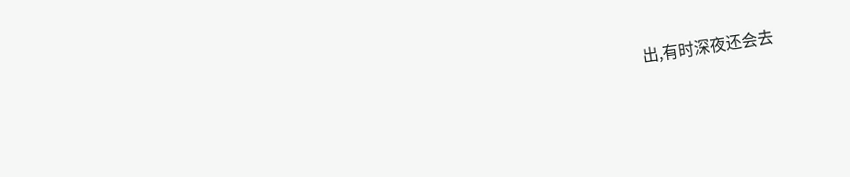出,有时深夜还会去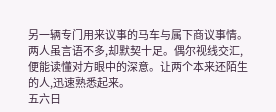另一辆专门用来议事的马车与属下商议事情。
两人虽言语不多,却默契十足。偶尔视线交汇,便能读懂对方眼中的深意。让两个本来还陌生的人,迅速熟悉起来。
五六日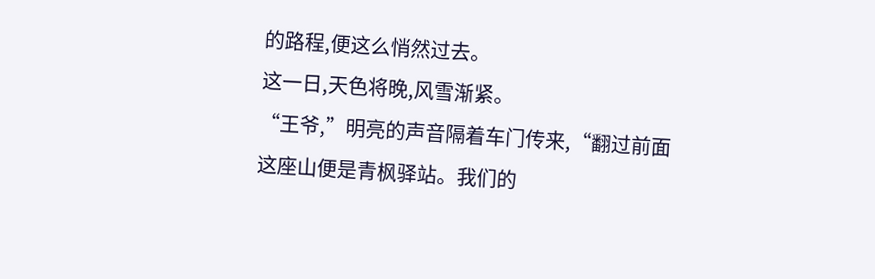的路程,便这么悄然过去。
这一日,天色将晚,风雪渐紧。
“王爷,”明亮的声音隔着车门传来,“翻过前面这座山便是青枫驿站。我们的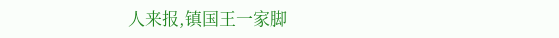人来报,镇国王一家脚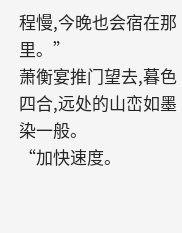程慢,今晚也会宿在那里。”
萧衡宴推门望去,暮色四合,远处的山峦如墨染一般。
“加快速度。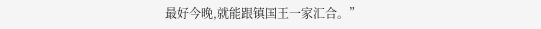最好今晚,就能跟镇国王一家汇合。”